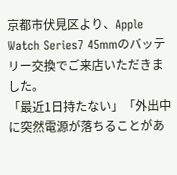京都市伏見区より、Apple Watch Series7 45mmのバッテリー交換でご来店いただきました。
「最近1日持たない」「外出中に突然電源が落ちることがあ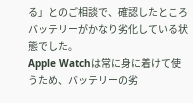る」とのご相談で、確認したところバッテリーがかなり劣化している状態でした。
Apple Watchは常に身に着けて使うため、バッテリーの劣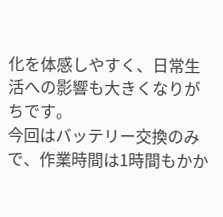化を体感しやすく、日常生活への影響も大きくなりがちです。
今回はバッテリー交換のみで、作業時間は1時間もかか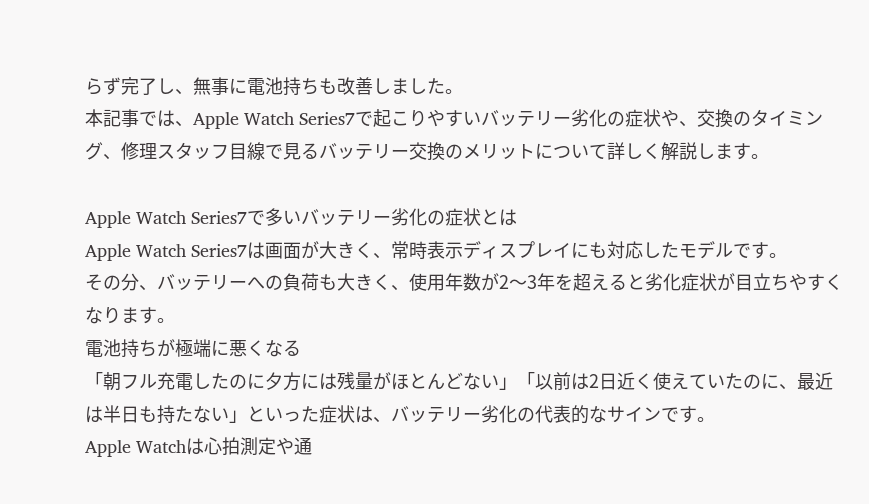らず完了し、無事に電池持ちも改善しました。
本記事では、Apple Watch Series7で起こりやすいバッテリー劣化の症状や、交換のタイミング、修理スタッフ目線で見るバッテリー交換のメリットについて詳しく解説します。

Apple Watch Series7で多いバッテリー劣化の症状とは
Apple Watch Series7は画面が大きく、常時表示ディスプレイにも対応したモデルです。
その分、バッテリーへの負荷も大きく、使用年数が2〜3年を超えると劣化症状が目立ちやすくなります。
電池持ちが極端に悪くなる
「朝フル充電したのに夕方には残量がほとんどない」「以前は2日近く使えていたのに、最近は半日も持たない」といった症状は、バッテリー劣化の代表的なサインです。
Apple Watchは心拍測定や通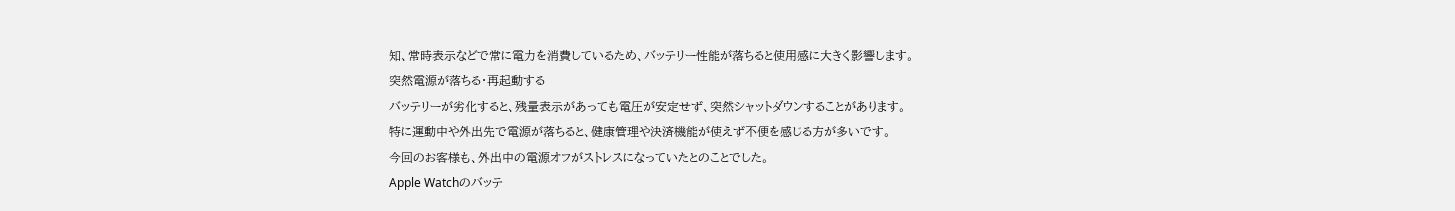知、常時表示などで常に電力を消費しているため、バッテリー性能が落ちると使用感に大きく影響します。
突然電源が落ちる・再起動する
バッテリーが劣化すると、残量表示があっても電圧が安定せず、突然シャットダウンすることがあります。
特に運動中や外出先で電源が落ちると、健康管理や決済機能が使えず不便を感じる方が多いです。
今回のお客様も、外出中の電源オフがストレスになっていたとのことでした。
Apple Watchのバッテ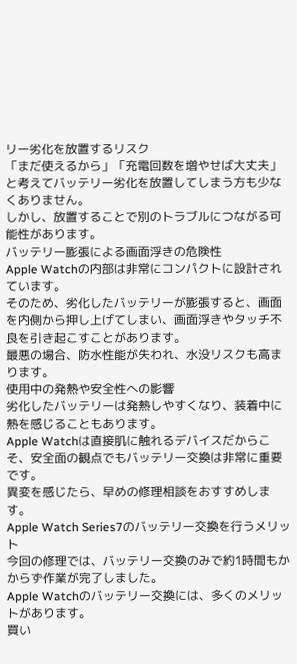リー劣化を放置するリスク
「まだ使えるから」「充電回数を増やせば大丈夫」と考えてバッテリー劣化を放置してしまう方も少なくありません。
しかし、放置することで別のトラブルにつながる可能性があります。
バッテリー膨張による画面浮きの危険性
Apple Watchの内部は非常にコンパクトに設計されています。
そのため、劣化したバッテリーが膨張すると、画面を内側から押し上げてしまい、画面浮きやタッチ不良を引き起こすことがあります。
最悪の場合、防水性能が失われ、水没リスクも高まります。
使用中の発熱や安全性への影響
劣化したバッテリーは発熱しやすくなり、装着中に熱を感じることもあります。
Apple Watchは直接肌に触れるデバイスだからこそ、安全面の観点でもバッテリー交換は非常に重要です。
異変を感じたら、早めの修理相談をおすすめします。
Apple Watch Series7のバッテリー交換を行うメリット
今回の修理では、バッテリー交換のみで約1時間もかからず作業が完了しました。
Apple Watchのバッテリー交換には、多くのメリットがあります。
買い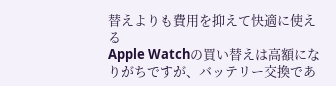替えよりも費用を抑えて快適に使える
Apple Watchの買い替えは高額になりがちですが、バッテリー交換であ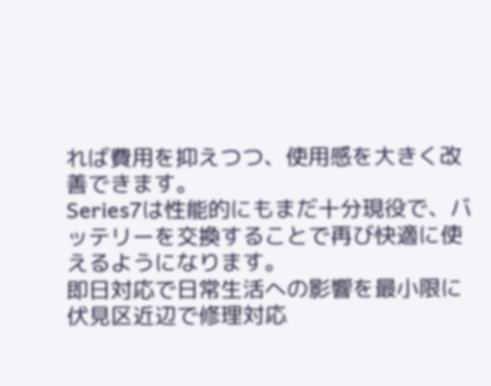れば費用を抑えつつ、使用感を大きく改善できます。
Series7は性能的にもまだ十分現役で、バッテリーを交換することで再び快適に使えるようになります。
即日対応で日常生活への影響を最小限に
伏見区近辺で修理対応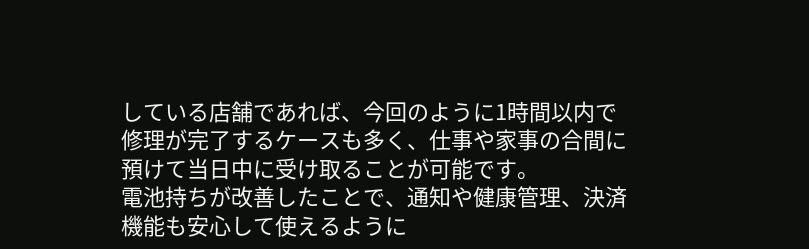している店舗であれば、今回のように1時間以内で修理が完了するケースも多く、仕事や家事の合間に預けて当日中に受け取ることが可能です。
電池持ちが改善したことで、通知や健康管理、決済機能も安心して使えるように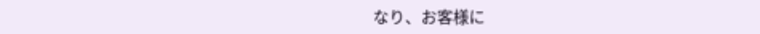なり、お客様に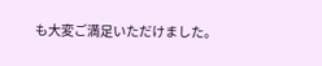も大変ご満足いただけました。